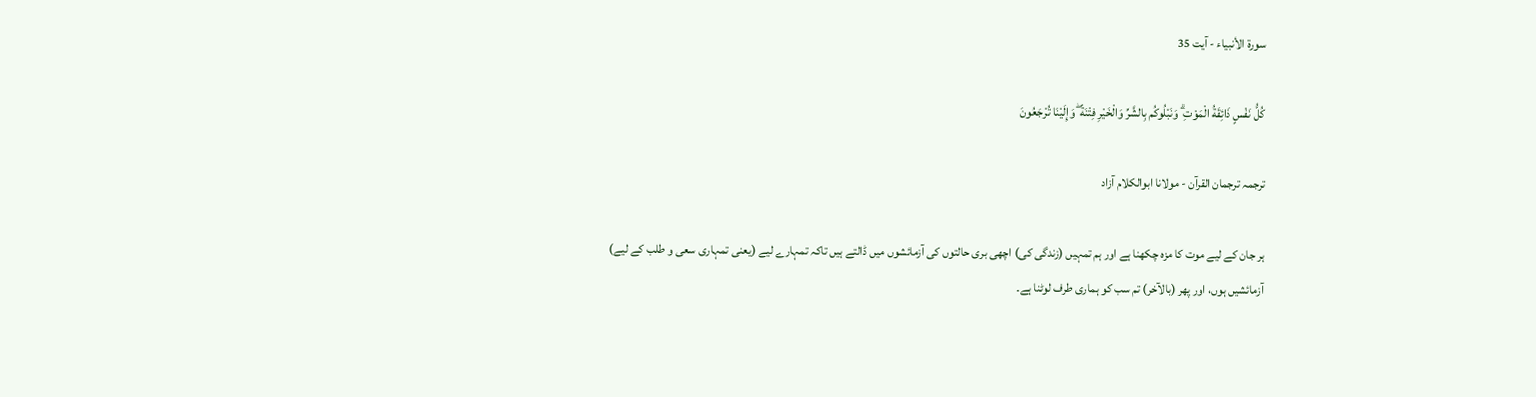سورة الأنبياء - آیت 35

كُلُّ نَفْسٍ ذَائِقَةُ الْمَوْتِ ۗ وَنَبْلُوكُم بِالشَّرِّ وَالْخَيْرِ فِتْنَةً ۖ وَإِلَيْنَا تُرْجَعُونَ

ترجمہ ترجمان القرآن - مولانا ابوالکلام آزاد

ہر جان کے لیے موت کا مزہ چکھنا ہے اور ہم تمہیں (زندگی کی) اچھی بری حالتوں کی آزمائشوں میں ڈالتے ہیں تاکہ تمہارے لیے (یعنی تمہاری سعی و طلب کے لیے) آزمائشیں ہوں، اور پھر (بالآخر) تم سب کو ہماری طرف لوٹنا ہے۔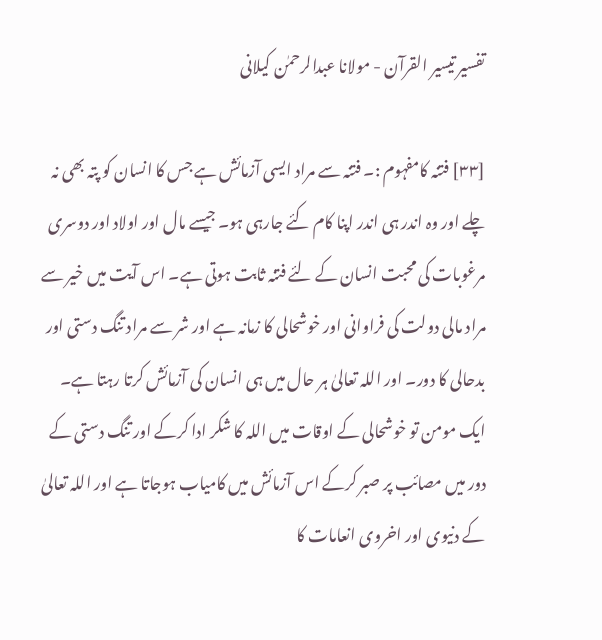تفسیر تیسیر القرآن - مولانا عبدالرحمٰن کیلانی

[٣٣] فتنہ کامفہوم :۔ فتنہ سے مراد ایسی آزمائش ہے جس کا انسان کو پتہ بھی نہ چلے اور وہ اندر ہی اندر اپنا کام کئے جارہی ہو۔ جیسے مال اور اولاد اور دوسری مرغوبات کی محبت انسان کے لئے فتنہ ثابت ہوتی ہے۔ اس آیت میں خیر سے مراد مالی دولت کی فراوانی اور خوشحالی کا زمانہ ہے اور شر سے مراد تنگ دستی اور بدحالی کا دور۔ اور اللہ تعالیٰ ہر حال میں ہی انسان کی آزمائش کرتا رہتا ہے۔ ایک مومن تو خوشحالی کے اوقات میں اللہ کا شکر ادا کرکے اور تنگ دستی کے دور میں مصائب پر صبر کرکے اس آزمائش میں کامیاب ہوجاتا ہے اور اللہ تعالیٰ کے دنیوی اور اخروی انعامات کا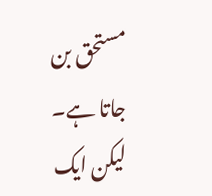مستحق بن جاتا ہے۔ لیکن ایک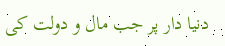دنیا دار پر جب مال و دولت کی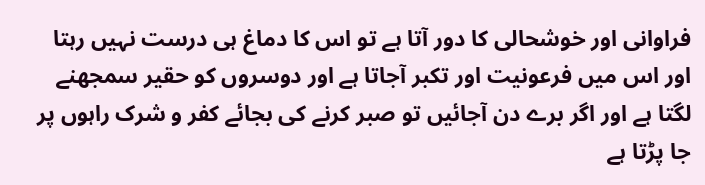فراوانی اور خوشحالی کا دور آتا ہے تو اس کا دماغ ہی درست نہیں رہتا اور اس میں فرعونیت اور تکبر آجاتا ہے اور دوسروں کو حقیر سمجھنے لگتا ہے اور اگر برے دن آجائیں تو صبر کرنے کی بجائے کفر و شرک راہوں پر جا پڑتا ہے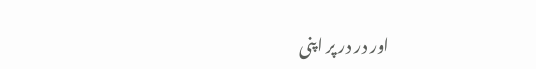اور در در پر اپنی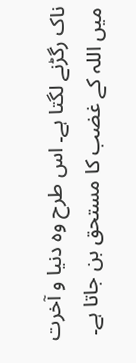ناک رگڑنے لگتا ہے۔ اس طرح وہ دنیا و آخرت میں اللہ کے غضب کا مستحق بن جاتا ہے۔